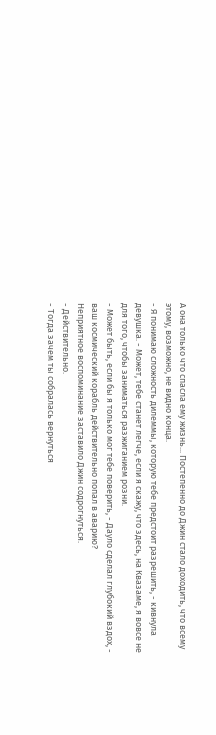А она только что спасла ему жизнь... Постепенно до Джин стало доходить, что всему этому, возможно, не видно конца.
- Я понимаю сложность дилеммы, которую тебе предстоит разрешить, - кивнула девушка. - Может, тебе станет легче, если я скажу, что здесь, на Квазаме, я вовсе не для того, чтобы заниматься разжиганием розни.
- Может быть, если бы я только мог тебе поверить, - Дауло сделал глубокий вздох, - ваш космический корабль действительно попал в аварию?
Неприятное воспоминание заставило Джин содрогнуться.
- Действительно.
- Тогда зачем ты собралась вернуться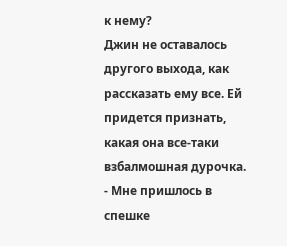к нему?
Джин не оставалось другого выхода, как рассказать ему все. Ей придется признать, какая она все-таки взбалмошная дурочка.
- Мне пришлось в спешке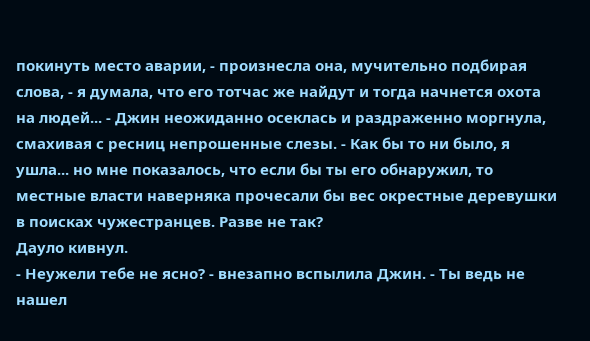покинуть место аварии, - произнесла она, мучительно подбирая слова, - я думала, что его тотчас же найдут и тогда начнется охота на людей... - Джин неожиданно осеклась и раздраженно моргнула, смахивая с ресниц непрошенные слезы. - Как бы то ни было, я ушла... но мне показалось, что если бы ты его обнаружил, то местные власти наверняка прочесали бы вес окрестные деревушки в поисках чужестранцев. Разве не так?
Дауло кивнул.
- Неужели тебе не ясно? - внезапно вспылила Джин. - Ты ведь не нашел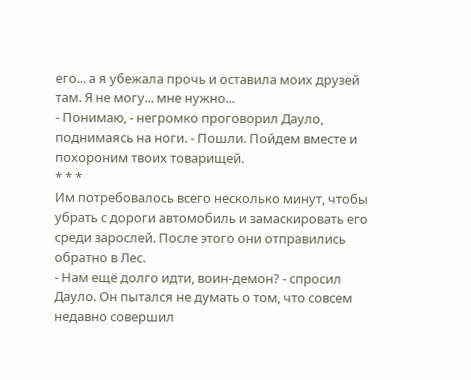его... а я убежала прочь и оставила моих друзей там. Я не могу... мне нужно...
- Понимаю, - негромко проговорил Дауло, поднимаясь на ноги. - Пошли. Пойдем вместе и похороним твоих товарищей.
* * *
Им потребовалось всего несколько минут, чтобы убрать с дороги автомобиль и замаскировать его среди зарослей. После этого они отправились обратно в Лес.
- Нам ещё долго идти, воин-демон? - спросил Дауло. Он пытался не думать о том, что совсем недавно совершил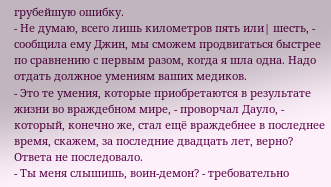грубейшую ошибку.
- Не думаю, всего лишь километров пять или| шесть, - сообщила ему Джин, мы сможем продвигаться быстрее по сравнению с первым разом, когда я шла одна. Надо отдать должное умениям ваших медиков.
- Это те умения, которые приобретаются в результате жизни во враждебном мире, - проворчал Дауло, - который, конечно же, стал ещё враждебнее в последнее время, скажем, за последние двадцать лет, верно?
Ответа не последовало.
- Ты меня слышишь, воин-демон? - требовательно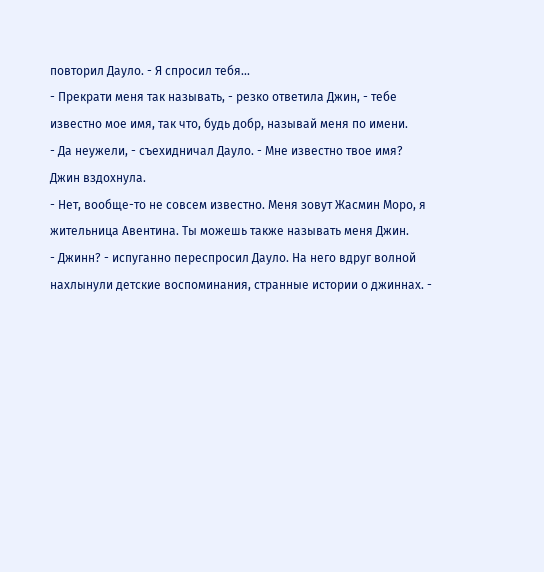повторил Дауло. - Я спросил тебя...
- Прекрати меня так называть, - резко ответила Джин, - тебе известно мое имя, так что, будь добр, называй меня по имени.
- Да неужели, - съехидничал Дауло. - Мне известно твое имя?
Джин вздохнула.
- Нет, вообще-то не совсем известно. Меня зовут Жасмин Моро, я жительница Авентина. Ты можешь также называть меня Джин.
- Джинн? - испуганно переспросил Дауло. На него вдруг волной нахлынули детские воспоминания, странные истории о джиннах. -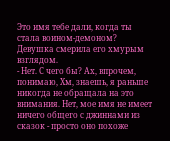Это имя тебе дали, когда ты стала воином-демоном?
Девушка смерила его хмурым взглядом.
- Нет. С чего бы? Ах, впрочем, понимаю, Хм, знаешь, я раньше никогда не обращала на это внимания. Нет, мое имя не имеет ничего общего с джиннами из сказок - просто оно похоже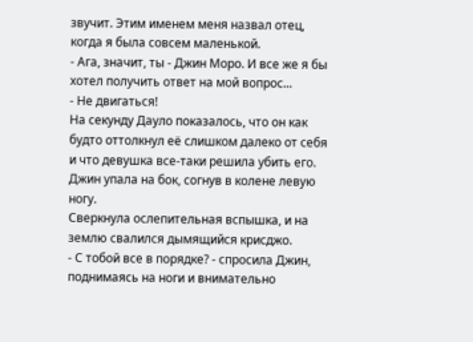звучит. Этим именем меня назвал отец, когда я была совсем маленькой.
- Ага, значит, ты - Джин Моро. И все же я бы хотел получить ответ на мой вопрос...
- Не двигаться!
На секунду Дауло показалось, что он как будто оттолкнул её слишком далеко от себя и что девушка все-таки решила убить его. Джин упала на бок, согнув в колене левую ногу.
Сверкнула ослепительная вспышка, и на землю свалился дымящийся крисджо.
- С тобой все в порядке? - спросила Джин, поднимаясь на ноги и внимательно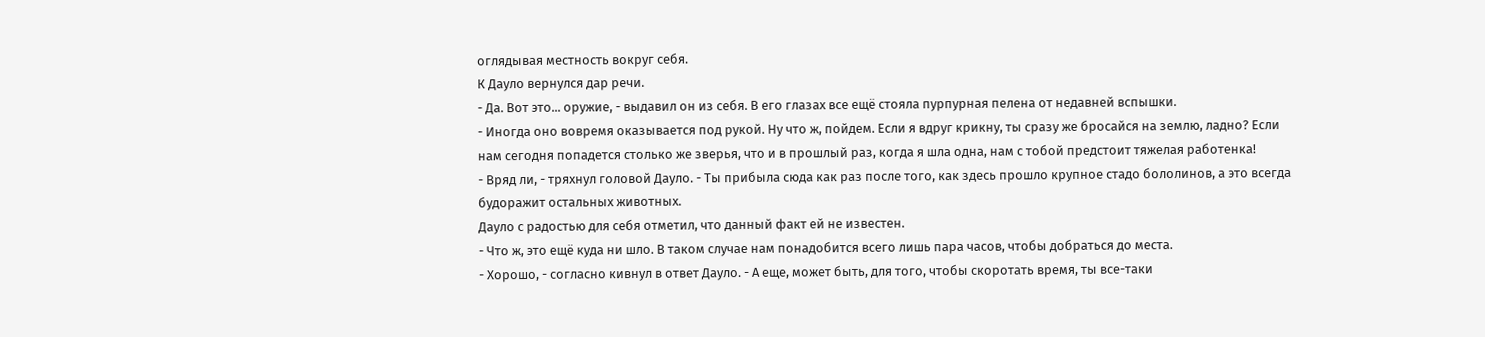оглядывая местность вокруг себя.
К Дауло вернулся дар речи.
- Да. Вот это... оружие, - выдавил он из себя. В его глазах все ещё стояла пурпурная пелена от недавней вспышки.
- Иногда оно вовремя оказывается под рукой. Ну что ж, пойдем. Если я вдруг крикну, ты сразу же бросайся на землю, ладно? Если нам сегодня попадется столько же зверья, что и в прошлый раз, когда я шла одна, нам с тобой предстоит тяжелая работенка!
- Вряд ли, - тряхнул головой Дауло. - Ты прибыла сюда как раз после того, как здесь прошло крупное стадо бололинов, а это всегда будоражит остальных животных.
Дауло с радостью для себя отметил, что данный факт ей не известен.
- Что ж, это ещё куда ни шло. В таком случае нам понадобится всего лишь пара часов, чтобы добраться до места.
- Хорошо, - согласно кивнул в ответ Дауло. - А еще, может быть, для того, чтобы скоротать время, ты все-таки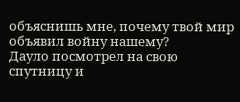объяснишь мне, почему твой мир объявил войну нашему?
Дауло посмотрел на свою спутницу и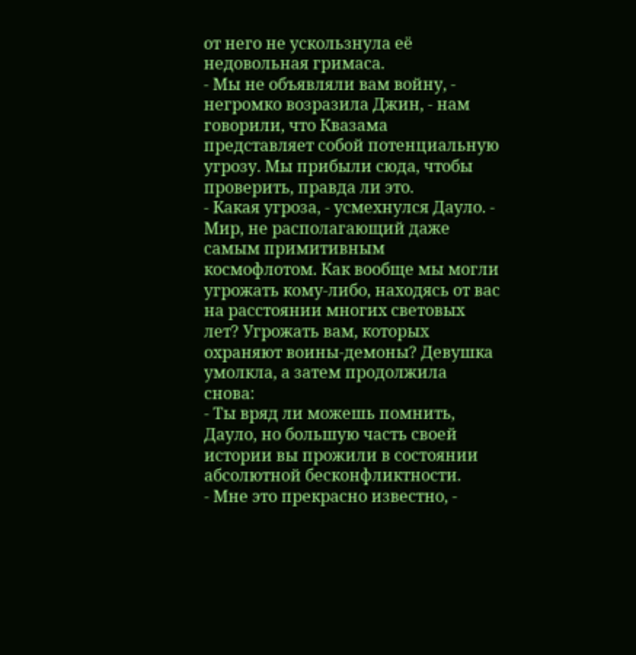от него не ускользнула её недовольная гримаса.
- Мы не объявляли вам войну, - негромко возразила Джин, - нам говорили, что Квазама представляет собой потенциальную угрозу. Мы прибыли сюда, чтобы проверить, правда ли это.
- Какая угроза, - усмехнулся Дауло. - Мир, не располагающий даже самым примитивным космофлотом. Как вообще мы могли угрожать кому-либо, находясь от вас на расстоянии многих световых лет? Угрожать вам, которых охраняют воины-демоны? Девушка умолкла, а затем продолжила снова:
- Ты вряд ли можешь помнить, Дауло, но большую часть своей истории вы прожили в состоянии абсолютной бесконфликтности.
- Мне это прекрасно известно, -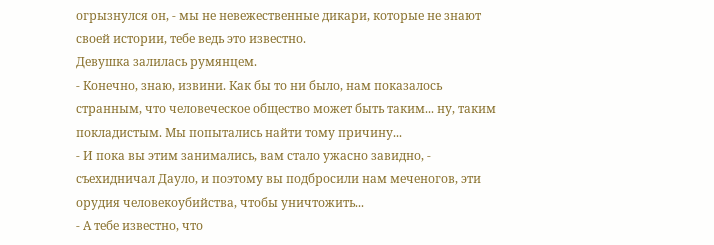огрызнулся он, - мы не невежественные дикари, которые не знают своей истории, тебе ведь это известно.
Девушка залилась румянцем.
- Конечно, знаю, извини. Как бы то ни было, нам показалось странным, что человеческое общество может быть таким... ну, таким покладистым. Мы попытались найти тому причину...
- И пока вы этим занимались, вам стало ужасно завидно, - съехидничал Дауло, и поэтому вы подбросили нам меченогов, эти орудия человекоубийства, чтобы уничтожить...
- А тебе известно, что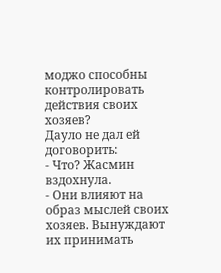моджо способны контролировать действия своих хозяев?
Дауло не дал ей договорить:
- Что? Жасмин вздохнула.
- Они влияют на образ мыслей своих хозяев. Вынуждают их принимать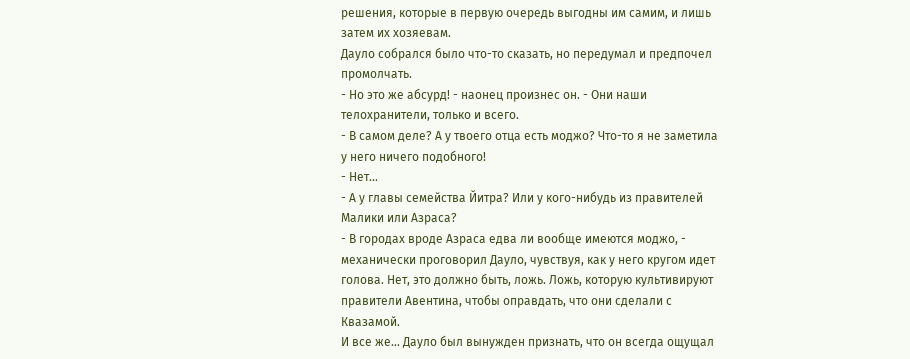решения, которые в первую очередь выгодны им самим, и лишь затем их хозяевам.
Дауло собрался было что-то сказать, но передумал и предпочел промолчать.
- Но это же абсурд! - наонец произнес он. - Они наши телохранители, только и всего.
- В самом деле? А у твоего отца есть моджо? Что-то я не заметила у него ничего подобного!
- Нет...
- А у главы семейства Йитра? Или у кого-нибудь из правителей Малики или Азраса?
- В городах вроде Азраса едва ли вообще имеются моджо, - механически проговорил Дауло, чувствуя, как у него кругом идет голова. Нет, это должно быть, ложь. Ложь, которую культивируют правители Авентина, чтобы оправдать, что они сделали с Квазамой.
И все же... Дауло был вынужден признать, что он всегда ощущал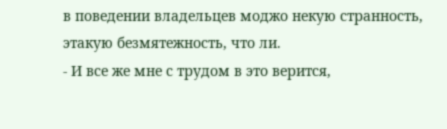в поведении владельцев моджо некую странность, этакую безмятежность, что ли.
- И все же мне с трудом в это верится,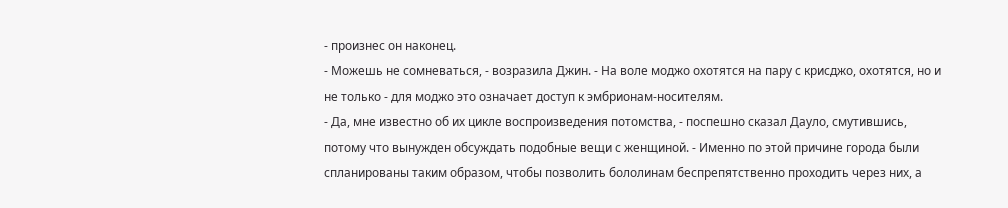- произнес он наконец.
- Можешь не сомневаться, - возразила Джин. - На воле моджо охотятся на пару с крисджо, охотятся, но и не только - для моджо это означает доступ к эмбрионам-носителям.
- Да, мне известно об их цикле воспроизведения потомства, - поспешно сказал Дауло, смутившись, потому что вынужден обсуждать подобные вещи с женщиной. - Именно по этой причине города были спланированы таким образом, чтобы позволить бололинам беспрепятственно проходить через них, а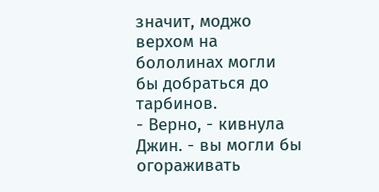значит, моджо верхом на бололинах могли бы добраться до тарбинов.
- Верно, - кивнула Джин. - вы могли бы огораживать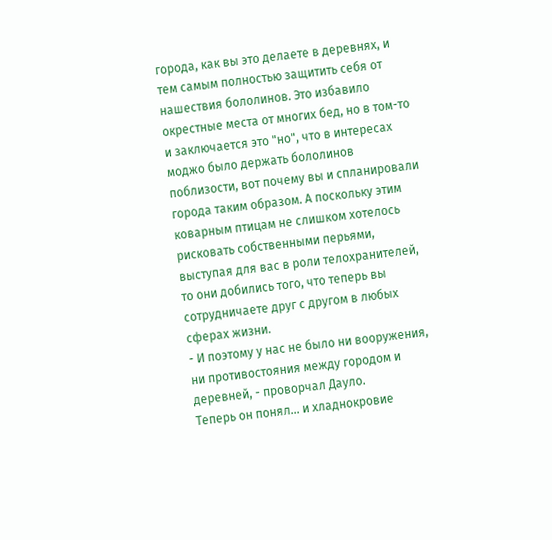города, как вы это делаете в деревнях, и тем самым полностью защитить себя от нашествия бололинов. Это избавило окрестные места от многих бед, но в том-то и заключается это "но", что в интересах моджо было держать бололинов поблизости, вот почему вы и спланировали города таким образом. А поскольку этим коварным птицам не слишком хотелось рисковать собственными перьями, выступая для вас в роли телохранителей, то они добились того, что теперь вы сотрудничаете друг с другом в любых сферах жизни.
- И поэтому у нас не было ни вооружения, ни противостояния между городом и деревней, - проворчал Дауло.
Теперь он понял... и хладнокровие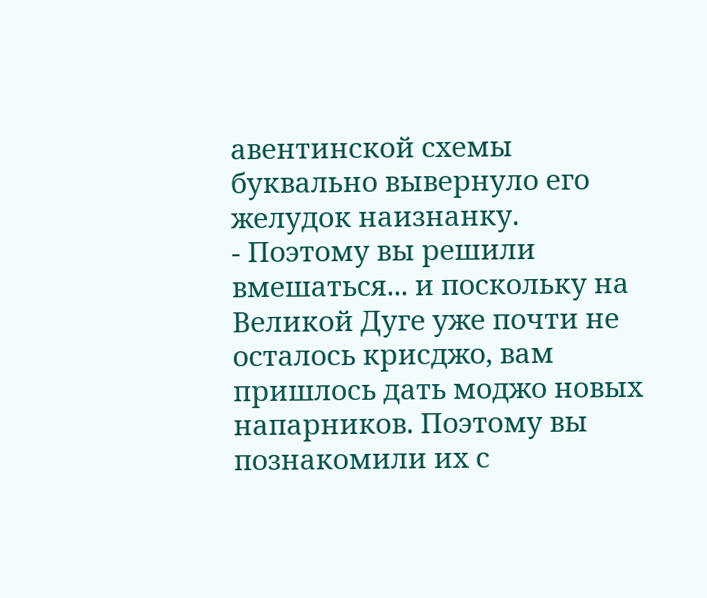авентинской схемы буквально вывернуло его желудок наизнанку.
- Поэтому вы решили вмешаться... и поскольку на Великой Дуге уже почти не осталось крисджо, вам пришлось дать моджо новых напарников. Поэтому вы познакомили их с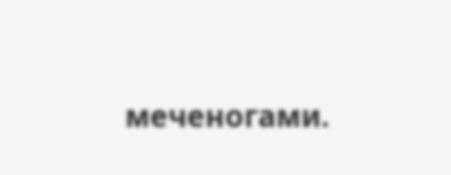меченогами.